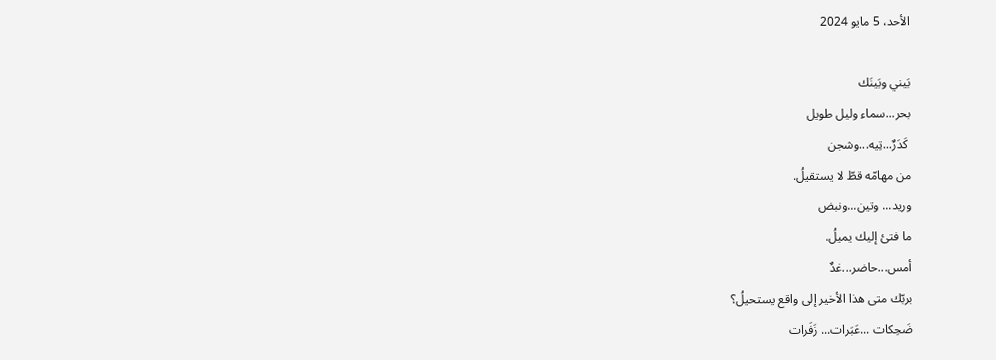الأحد، 5 مايو 2024

بَيني وبَينَك
بحر...سماء وليل طويل
 كَدَرٌ...تِيه...وشجن
من مهامّه قطّ لا يستقيلُ.
وريد... وتين...ونبض
ما فتئ إليك يميلُ.
أمس...حاضر...غدٌ
بربّك متى هذا الأخير إلى واقع يستحيلُ؟
ضَحِكات ...عَبَرات... زَفَرات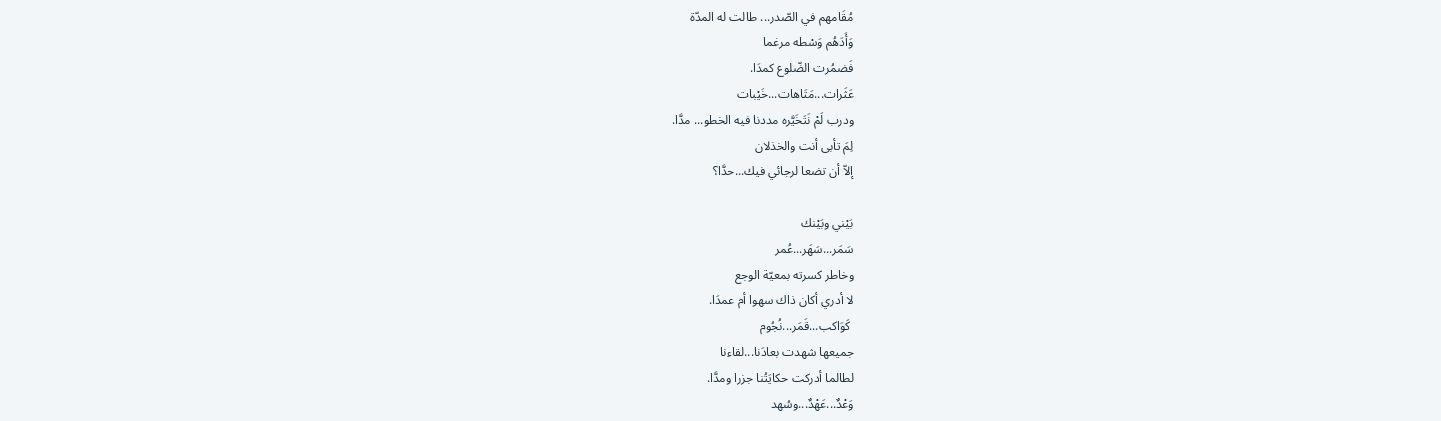مُقَامهم في الصّدر... طالت له المدّة
وَأَدَهُم وَسْطه مرغما
فَضمُرت الضّلوع كمدَا.
عَثَرات...مَتَاهات...خَيْبات
ودرب لَمْ نَتَخَيَّره مددنا فيه الخطو... مدَّا.
لِمَ تأبى أنت والخذلان
إلاّ أن تضعا لرجائي فيك...حدَّا؟

بَيْني وبَيْنك
سَمَر...سَهَر...عُمر
وخاطر كسرته بمعيّة الوجع
لا أدري أكان ذاك سهوا أم عمدَا.
 كَوَاكب...قَمَر...نُجُوم
جميعها شهدت بعادَنا...لقاءنا
لطالما أدركت حكايَتُنا جزرا ومدَّا.
وَعْدٌ...عَهْدٌ...وسُهد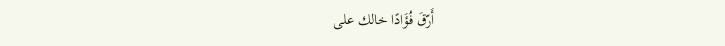أَرّقَ فُؤَادًا خالك على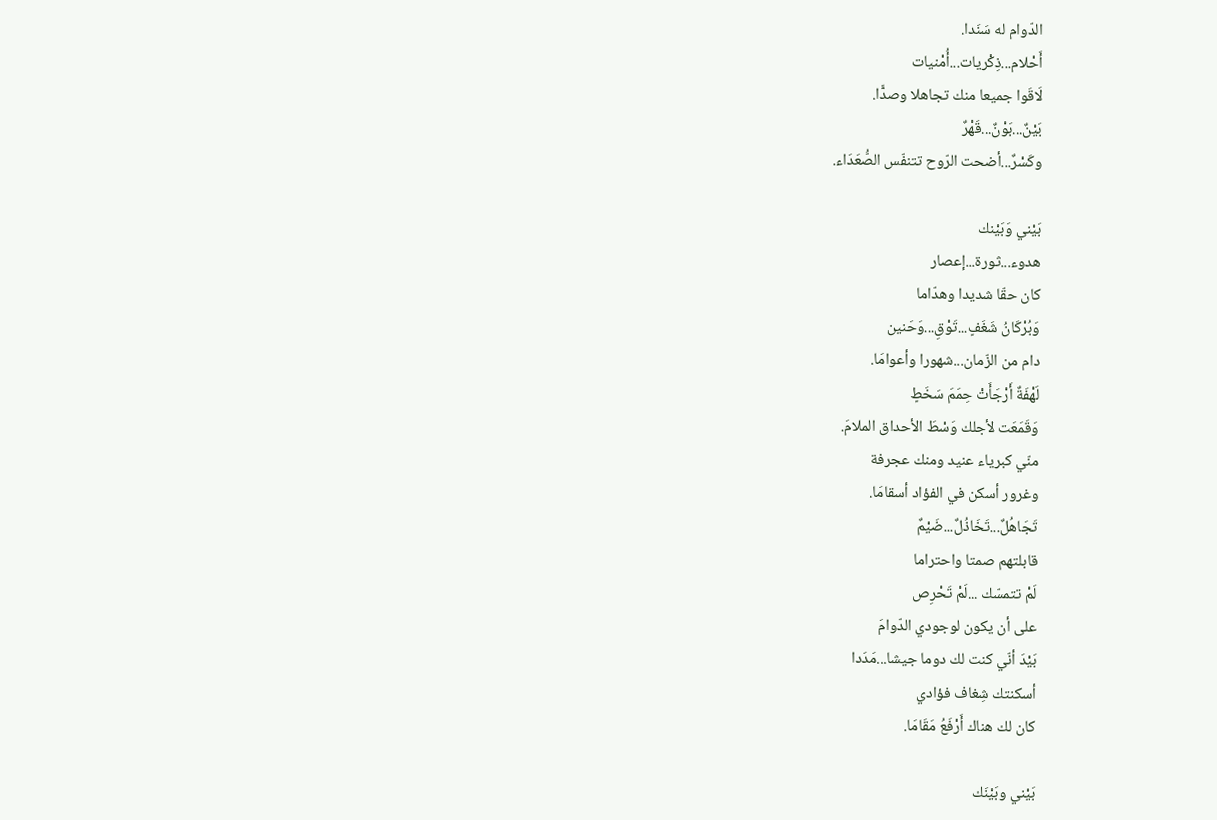الدّوام له سَنَدا.
أَحْلام...ذِكْريات...أُمْنيات
لَاقَوا جميعا منك تجاهلا وصدًّا.
بَيْنٌ...بَوْنٌ...قَهْرٌ
وكَسْرٌ...أضحت الرّوح تتنفّس الصُّعَدَاء.

بَيْني وَبَيْنك
هدوء...ثورة...إعصار
كان حقّا شديدا وهدّاما
وَبُرْكَانُ شَغَفٍ...تَوْقِ...وَحَنين
دام من الزّمان...شهورا وأعوامَا.
لَهْفَةٌ أَرْجَأَتْ حِمَمَ سَخَطٍ
وَقَمَعَت لأجلك وَسْطَ الأحداق الملامَ.
منّي كبرياء عنيد ومنك عجرفة
وغرور أسكن في الفؤاد أسقامَا.
تَجَاهُلٌ...تَخَاذُلٌ...ضَيْمٌ
قابلتهم صمتا واحتراما
لَمْ تتمسّك ...لَمْ تَحْرِص
على أن يكون لوجودي الدّوامَ
بَيْدَ أنّي كنت لك دوما جيشا...مَدَدا
أسكنتك شِغاف فؤادي
كان لك هناك أَرْفَعُ مَقَامَا.

بَيْني وبَيْنَك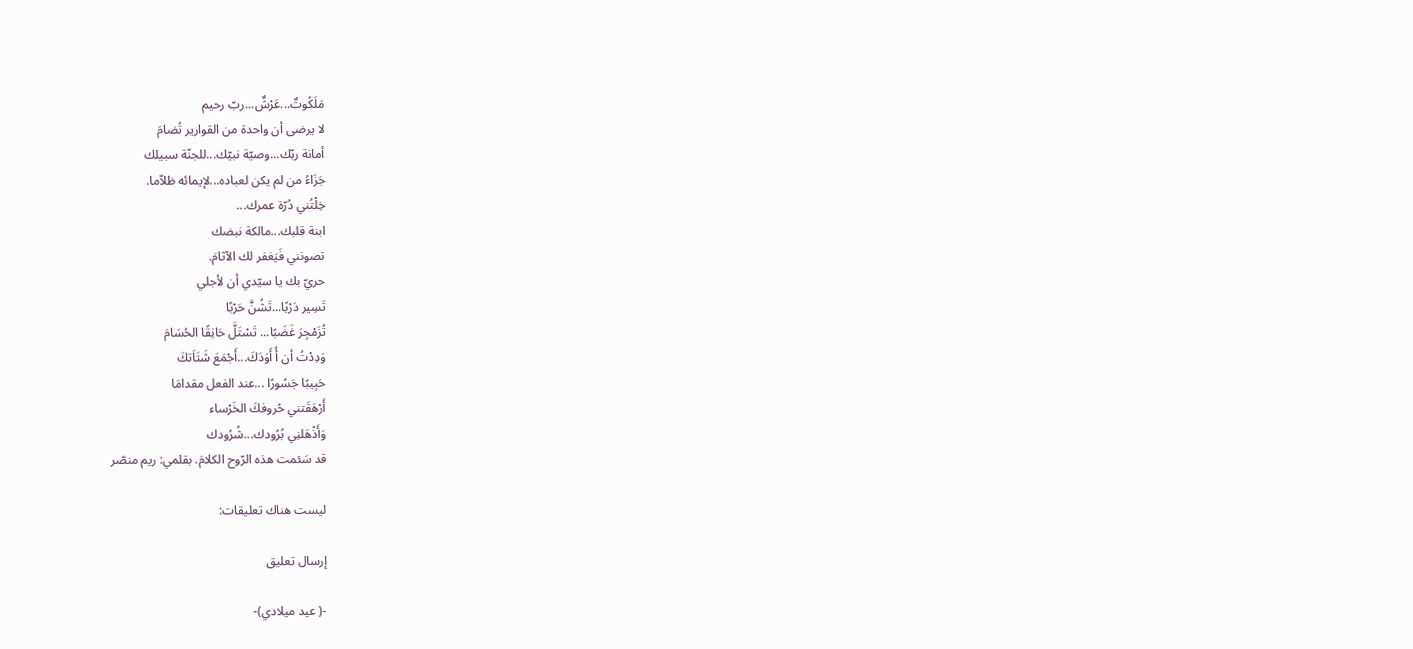مَلَكُوتٌ...عَرْشٌ...ربّ رحيم
لا يرضى أن واحدة من القوارير تُضامَ
أمانة ربّك...وصيّة نبيّك...للجنّة سبيلك
جَزَاءُ من لم يكن لعباده...لإيمائه ظلاّما.
خِلْتُني دُرّة عمرك...
ابنة قلبك...مالكة نبضك
تصونني فَيَغفر لك الآثامَ.
حريّ بك يا سيّدي أن لأجلي
تَسِير دَرْبًا...تَشُنَّ حَرْبًا
تُزَمْجِرَ غَضَبًا... تَسْتَلَّ حَانِقًا الحُسَامَ
وَدِدْتُ أن أُ أَوَدَكَ...أَجْمَعَ شَتَاَتكَ
حَبِيبًا جَسُورًا ...عند الفعل مقدامَا
أَرْهَقَتني حُروفكَ الخَرْساء
وَأَذْهَلنِي بُرُودك...شُرُودك
قد سَئمت هذه الرّوح الكلامَ. بقلمي: ريم منصّر

ليست هناك تعليقات:

إرسال تعليق

-( عيد ميلادي)-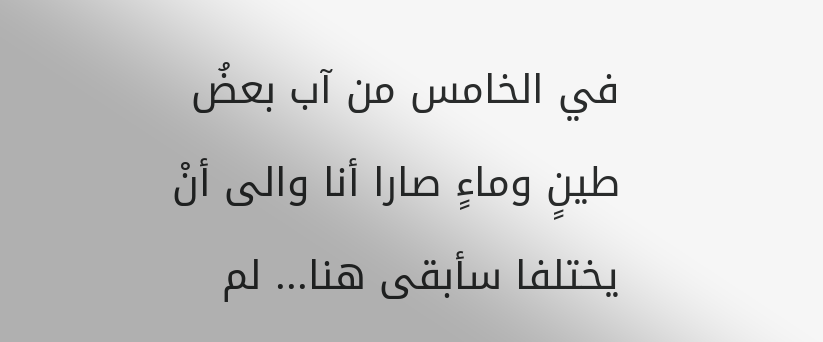في الخامس من آب بعضُ طينٍ وماءٍ صارا أنا والى أنْ يختلفا سأبقى هنا... لم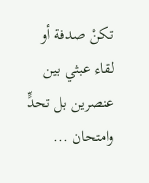تكنْ صدفة أو لقاء عبثي بين عنصرين بل تحدٍّ وامتحان ...